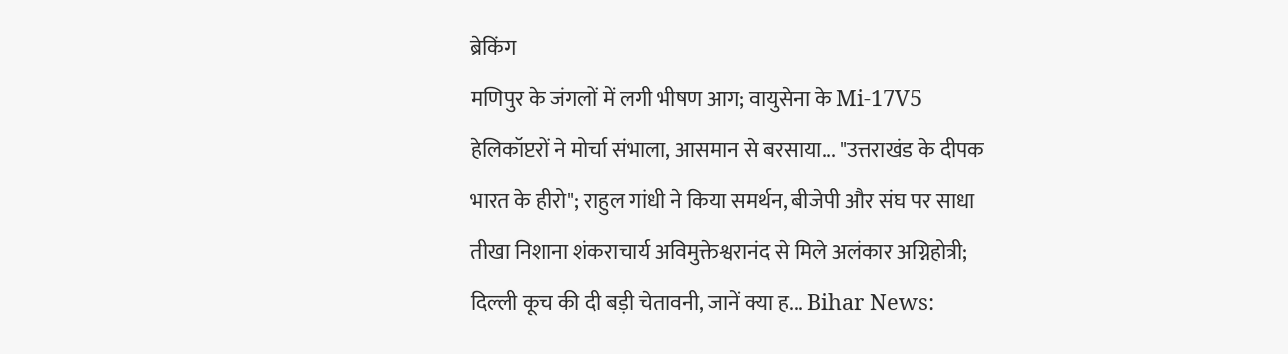ब्रेकिंग
मणिपुर के जंगलों में लगी भीषण आग; वायुसेना के Mi-17V5 हेलिकॉप्टरों ने मोर्चा संभाला, आसमान से बरसाया... "उत्तराखंड के दीपक भारत के हीरो"; राहुल गांधी ने किया समर्थन, बीजेपी और संघ पर साधा तीखा निशाना शंकराचार्य अविमुक्तेश्वरानंद से मिले अलंकार अग्निहोत्री; दिल्ली कूच की दी बड़ी चेतावनी, जानें क्या ह... Bihar News: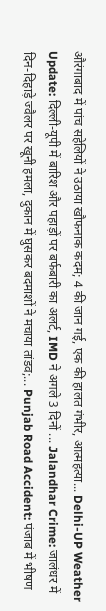औरंगाबाद में पांच सहेलियों ने उठाया खौफनाक कदम; 4 की जान गई, एक की हालत गंभीर, आत्महत्या... Delhi-UP Weather Update: दिल्ली-यूपी में बारिश और पहाड़ों पर बर्फबारी का अलर्ट, IMD ने अगले 3 दिनों ... Jalandhar Crime: जालंधर में दिन-दिहाड़े ज्वैलर पर खूनी हमला, दुकान में घुसकर बदमाशों ने मचाया तांडव;... Punjab Road Accident: पंजाब में भीषण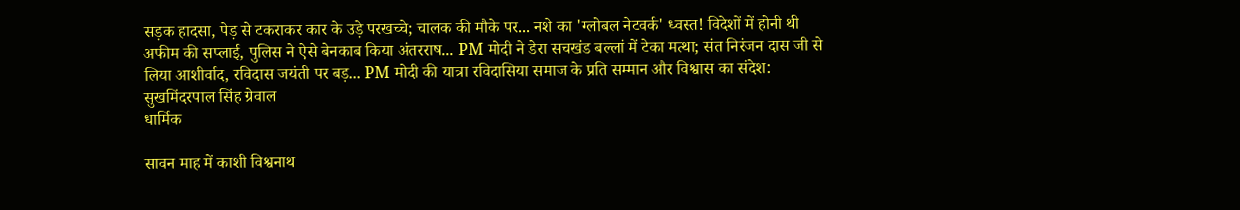सड़क हादसा, पेड़ से टकराकर कार के उड़े परखच्चे; चालक की मौके पर... नशे का 'ग्लोबल नेटवर्क' ध्वस्त! विदेशों में होनी थी अफीम की सप्लाई, पुलिस ने ऐसे बेनकाब किया अंतरराष... PM मोदी ने डेरा सचखंड बल्लां में टेका मत्था; संत निरंजन दास जी से लिया आशीर्वाद, रविदास जयंती पर बड़... PM मोदी की यात्रा रविदासिया समाज के प्रति सम्मान और विश्वास का संदेश: सुखमिंदरपाल सिंह ग्रेवाल
धार्मिक

सावन माह में काशी विश्वनाथ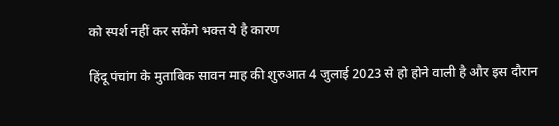को स्पर्श नहीं कर सकेंगे भक्त ये है कारण

हिंदू पंचांग के मुताबिक सावन माह की शुरुआत 4 जुलाई 2023 से हो होने वाली है और इस दौरान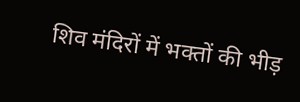शिव मंदिरों में भक्तों की भीड़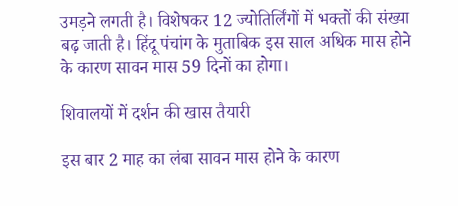उमड़ने लगती है। विशेषकर 12 ज्योतिर्लिंगों में भक्तों की संख्या बढ़ जाती है। हिंदू पंचांग के मुताबिक इस साल अधिक मास होने के कारण सावन मास 59 दिनों का होगा।

शिवालयों में दर्शन की खास तैयारी

इस बार 2 माह का लंबा सावन मास होने के कारण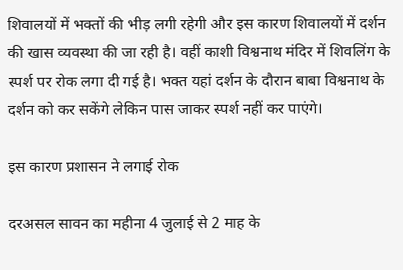शिवालयों में भक्तों की भीड़ लगी रहेगी और इस कारण शिवालयों में दर्शन की खास व्यवस्था की जा रही है। वहीं काशी विश्वनाथ मंदिर में शिवलिंग के स्पर्श पर रोक लगा दी गई है। भक्त यहां दर्शन के दौरान बाबा विश्वनाथ के दर्शन को कर सकेंगे लेकिन पास जाकर स्पर्श नहीं कर पाएंगे।

इस कारण प्रशासन ने लगाई रोक

दरअसल सावन का महीना 4 जुलाई से 2 माह के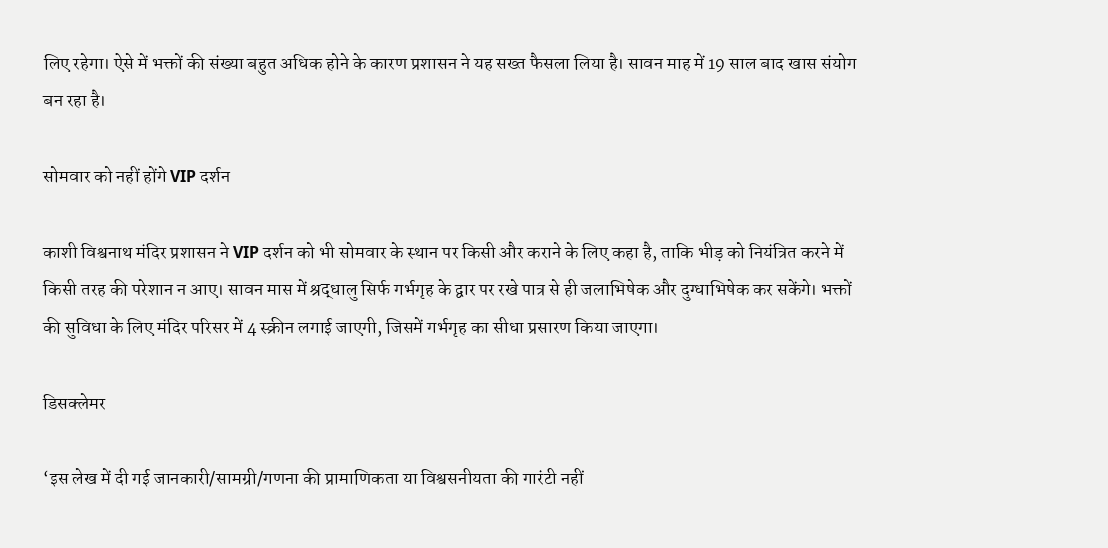लिए रहेगा। ऐसे में भक्तों की संख्या बहुत अधिक होने के कारण प्रशासन ने यह सख्त फैसला लिया है। सावन माह में 19 साल बाद खास संयोग बन रहा है।

सोमवार को नहीं होंगे VIP दर्शन

काशी विश्वनाथ मंदिर प्रशासन ने VIP दर्शन को भी सोमवार के स्थान पर किसी और कराने के लिए कहा है, ताकि भीड़ को नियंत्रित करने में किसी तरह की परेशान न आए। सावन मास में श्रद्धालु सिर्फ गर्भगृह के द्वार पर रखे पात्र से ही जलाभिषेक और दुग्धाभिषेक कर सकेंगे। भक्तों की सुविधा के लिए मंदिर परिसर में 4 स्क्रीन लगाई जाएगी, जिसमें गर्भगृह का सीधा प्रसारण किया जाएगा।

डिसक्लेमर

‘इस लेख में दी गई जानकारी/सामग्री/गणना की प्रामाणिकता या विश्वसनीयता की गारंटी नहीं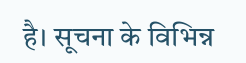है। सूचना के विभिन्न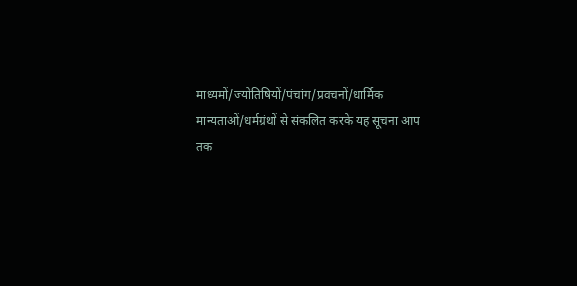माध्यमों/ज्योतिषियों/पंचांग/प्रवचनों/धार्मिक मान्यताओं/धर्मग्रंथों से संकलित करके यह सूचना आप तक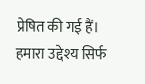प्रेषित की गई हैं। हमारा उद्देश्य सिर्फ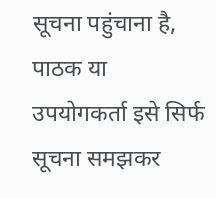सूचना पहुंचाना है, पाठक या उपयोगकर्ता इसे सिर्फ सूचना समझकर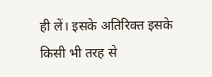ही लें। इसके अतिरिक्त इसके किसी भी तरह से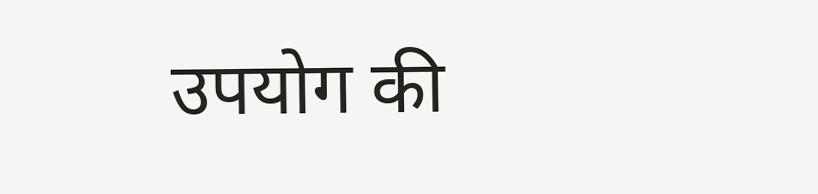उपयोग की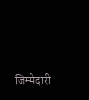जिम्मेदारी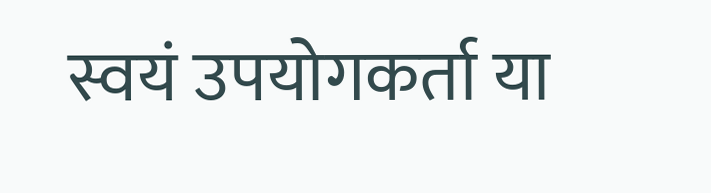स्वयं उपयोगकर्ता या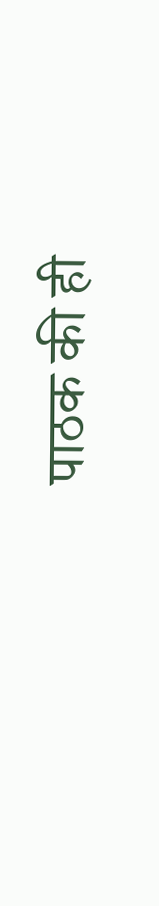पाठक की ही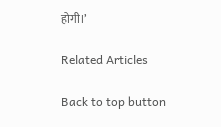होगी।’

Related Articles

Back to top button